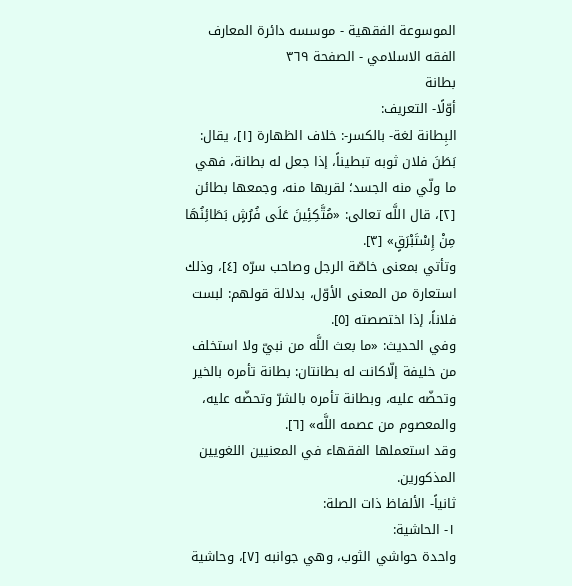الموسوعة الفقهية - موسسه دائرة المعارف الفقه الاسلامي - الصفحة ٣٦٩
بطانة
أوّلًا- التعريف:
البِطانة لغة- بالكسر-: خلاف الظهارة [١]، يقال: بَطَنَ فلان ثوبه تبطيناً، إذا جعل له بطانة، فهي ما ولّي منه الجسد؛ لقربها منه، وجمعها بطائن [٢]، قال اللَّه تعالى: «مُتَّكِئِينَ عَلَى فُرُشٍ بَطَائِنُهَا مِنْ إِسْتَبْرَقٍ» [٣].
وتأتي بمعنى خاصّة الرجل وصاحب سرّه [٤]، وذلك استعارة من المعنى الأوّل، بدلالة قولهم: لبست فلاناً، إذا اختصصته [٥].
وفي الحديث: «ما بعث اللَّه من نبيّ ولا استخلف من خليفة إلّاكانت له بطانتان: بطانة تأمره بالخير وتحضّه عليه، وبطانة تأمره بالشرّ وتحضّه عليه، والمعصوم من عصمه اللَّه» [٦].
وقد استعملها الفقهاء في المعنيين اللغويين المذكورين.
ثانياً- الألفاظ ذات الصلة:
١- الحاشية:
واحدة حواشي الثوب، وهي جوانبه [٧]، وحاشية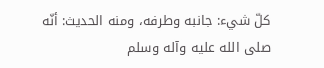كلّ شيء: جانبه وطرفه، ومنه الحديث: أنّه صلى الله عليه وآله وسلم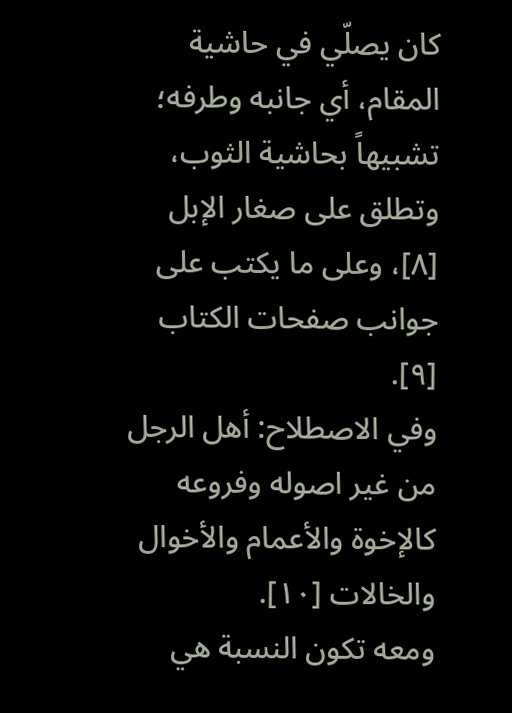كان يصلّي في حاشية المقام، أي جانبه وطرفه؛ تشبيهاً بحاشية الثوب، وتطلق على صغار الإبل [٨]، وعلى ما يكتب على جوانب صفحات الكتاب [٩].
وفي الاصطلاح: أهل الرجل من غير اصوله وفروعه كالإخوة والأعمام والأخوال والخالات [١٠].
ومعه تكون النسبة هي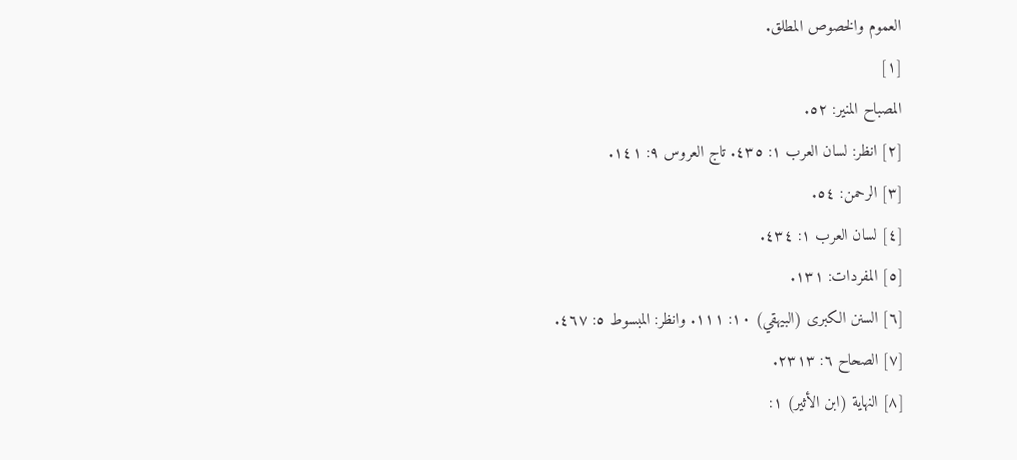العموم والخصوص المطلق.
[١]
المصباح المنير: ٥٢.
[٢] انظر: لسان العرب ١: ٤٣٥. تاج العروس ٩: ١٤١.
[٣] الرحمن: ٥٤.
[٤] لسان العرب ١: ٤٣٤.
[٥] المفردات: ١٣١.
[٦] السنن الكبرى (البيهقي) ١٠: ١١١. وانظر: المبسوط ٥: ٤٦٧.
[٧] الصحاح ٦: ٢٣١٣.
[٨] النهاية (ابن الأثير) ١: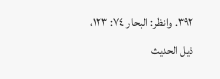٣٩٢. وانظر: البحار ٧٤: ١٢٣، ذيل الحديث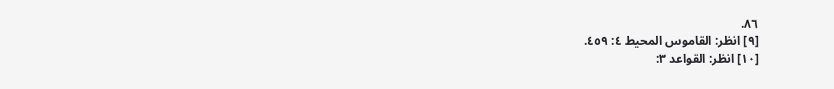٨٦.
[٩] انظر: القاموس المحيط ٤: ٤٥٩.
[١٠] انظر: القواعد ٣: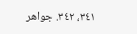٣٤١، ٣٤٢. جواهر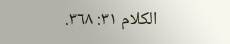الكلام ٣١: ٣٦٨.